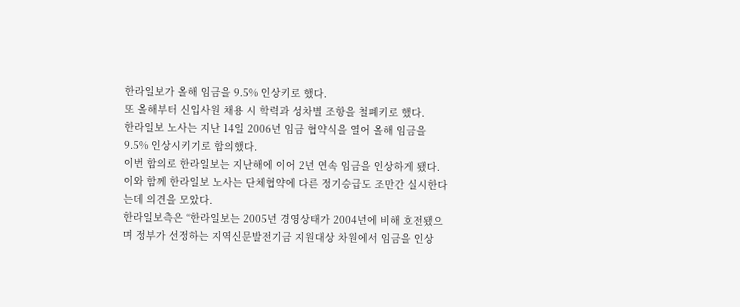한라일보가 올해 임금을 9.5% 인상키로 했다.
또 올해부터 신입사원 채용 시 학력과 성차별 조항을 철폐키로 했다.
한라일보 노사는 지난 14일 2006년 임금 협약식을 열어 올해 임금을 9.5% 인상시키기로 합의했다.
이번 합의로 한라일보는 지난해에 이어 2년 연속 임금을 인상하게 됐다.
이와 함께 한라일보 노사는 단체협약에 다른 정기승급도 조만간 실시한다는데 의견을 모았다.
한라일보측은 “한라일보는 2005년 경영상태가 2004년에 비해 호전됐으며 정부가 선정하는 지역신문발전기금 지원대상 차원에서 임금을 인상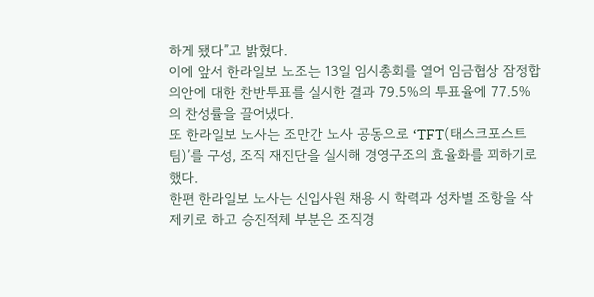하게 됐다”고 밝혔다.
이에 앞서 한라일보 노조는 13일 임시총회를 열어 임금협상 잠정합의안에 대한 찬반투표를 실시한 결과 79.5%의 투표율에 77.5%의 찬성률을 끌어냈다.
또 한라일보 노사는 조만간 노사 공동으로 ‘TFT(태스크포스트팀)’를 구성, 조직 재진단을 실시해 경영구조의 효율화를 꾀하기로 했다.
한편 한라일보 노사는 신입사원 채용 시 학력과 성차별 조항을 삭제키로 하고 승진적체 부분은 조직경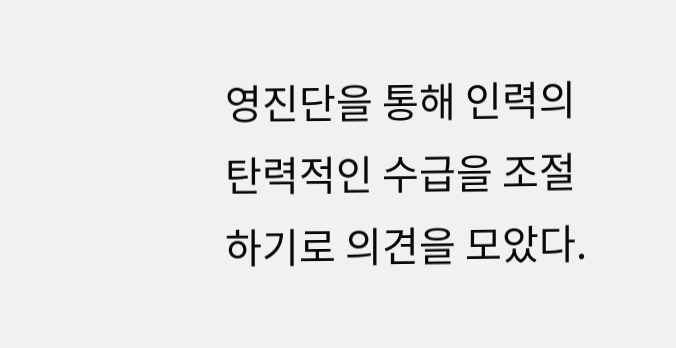영진단을 통해 인력의 탄력적인 수급을 조절하기로 의견을 모았다.